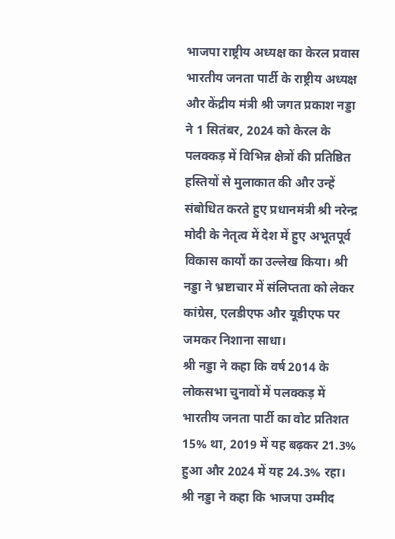भाजपा राष्ट्रीय अध्यक्ष का केरल प्रवास
भारतीय जनता पार्टी के राष्ट्रीय अध्यक्ष और केंद्रीय मंत्री श्री जगत प्रकाश नड्डा ने 1 सितंबर, 2024 को केरल के पलक्कड़ में विभिन्न क्षेत्रों की प्रतिष्ठित हस्तियों से मुलाकात की और उन्हें संबोधित करते हुए प्रधानमंत्री श्री नरेन्द्र मोदी के नेतृत्व में देश में हुए अभूतपूर्व विकास कार्यों का उल्लेख किया। श्री नड्डा ने भ्रष्टाचार में संलिप्तता को लेकर कांग्रेस, एलडीएफ और यूडीएफ पर जमकर निशाना साधा।
श्री नड्डा ने कहा कि वर्ष 2014 के लोकसभा चुनावों में पलक्कड़ में भारतीय जनता पार्टी का वोट प्रतिशत 15% था, 2019 में यह बढ़कर 21.3% हुआ और 2024 में यह 24.3% रहा। श्री नड्डा ने कहा कि भाजपा उम्मीद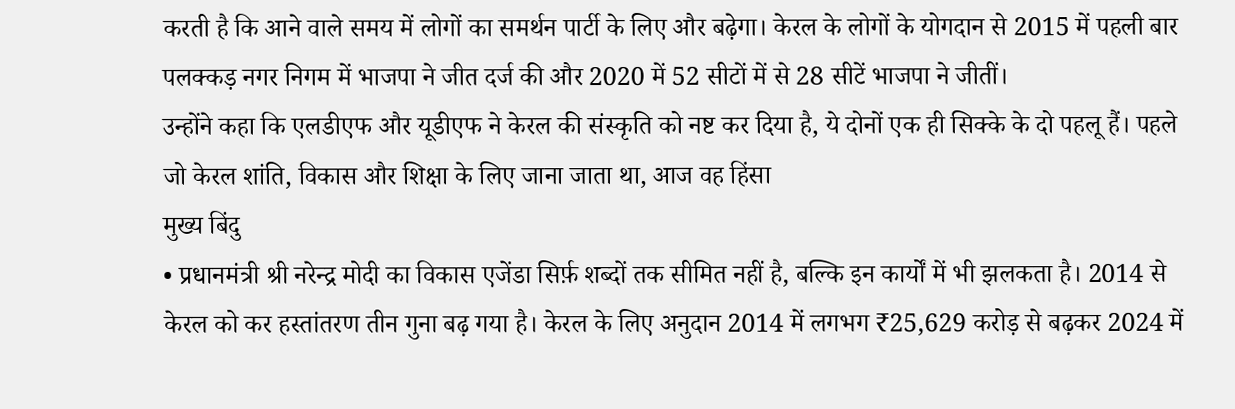करती है कि आने वाले समय में लोगों का समर्थन पार्टी के लिए और बढ़ेगा। केरल के लोगों के योगदान से 2015 में पहली बार पलक्कड़ नगर निगम में भाजपा ने जीत दर्ज की और 2020 में 52 सीटों में से 28 सीटें भाजपा ने जीतीं।
उन्होंने कहा कि एलडीएफ और यूडीएफ ने केरल की संस्कृति को नष्ट कर दिया है, ये दोनों एक ही सिक्के के दो पहलू हैं। पहले जो केरल शांति, विकास और शिक्षा के लिए जाना जाता था, आज वह हिंसा
मुख्य बिंदु
• प्रधानमंत्री श्री नरेन्द्र मोदी का विकास एजेंडा सिर्फ़ शब्दों तक सीमित नहीं है, बल्कि इन कार्यों में भी झलकता है। 2014 से केरल को कर हस्तांतरण तीन गुना बढ़ गया है। केरल के लिए अनुदान 2014 में लगभग ₹25,629 करोड़ से बढ़कर 2024 में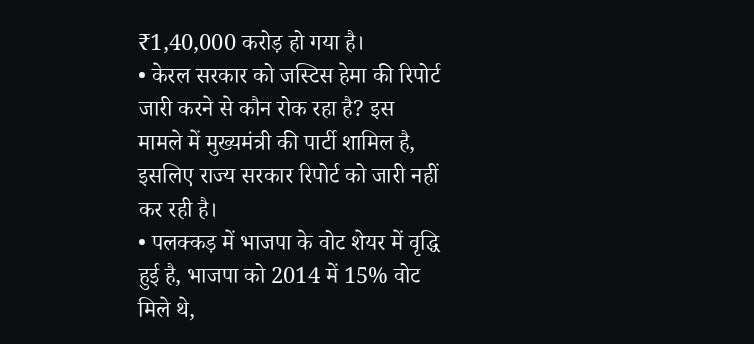₹1,40,000 करोड़ हो गया है।
• केरल सरकार को जस्टिस हेमा की रिपोर्ट जारी करने से कौन रोक रहा है? इस मामले में मुख्यमंत्री की पार्टी शामिल है, इसलिए राज्य सरकार रिपोर्ट को जारी नहीं कर रही है।
• पलक्कड़ में भाजपा के वोट शेयर में वृद्धि हुई है, भाजपा को 2014 में 15% वोट मिले थे,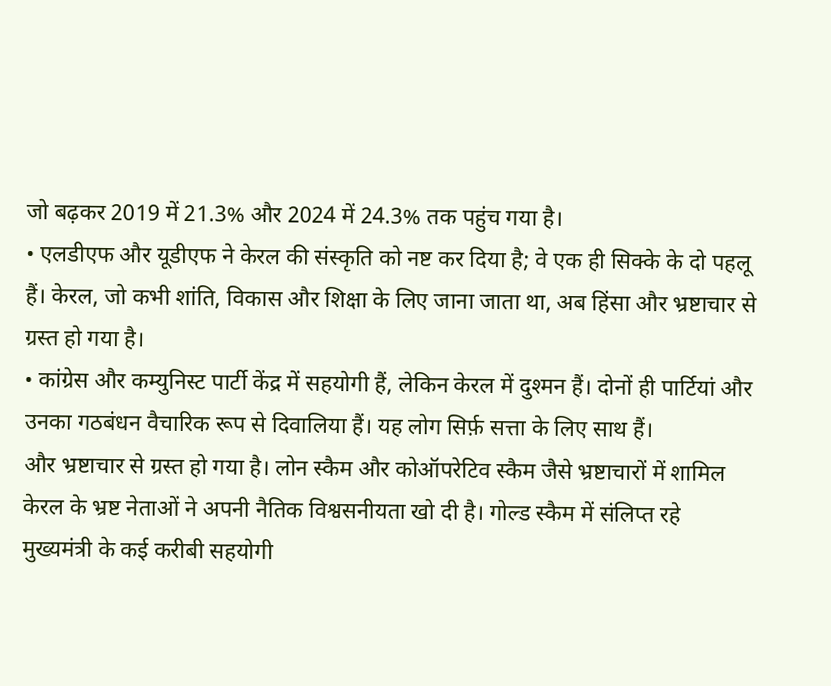जो बढ़कर 2019 में 21.3% और 2024 में 24.3% तक पहुंच गया है।
• एलडीएफ और यूडीएफ ने केरल की संस्कृति को नष्ट कर दिया है; वे एक ही सिक्के के दो पहलू हैं। केरल, जो कभी शांति, विकास और शिक्षा के लिए जाना जाता था, अब हिंसा और भ्रष्टाचार से ग्रस्त हो गया है।
• कांग्रेस और कम्युनिस्ट पार्टी केंद्र में सहयोगी हैं, लेकिन केरल में दुश्मन हैं। दोनों ही पार्टियां और उनका गठबंधन वैचारिक रूप से दिवालिया हैं। यह लोग सिर्फ़ सत्ता के लिए साथ हैं।
और भ्रष्टाचार से ग्रस्त हो गया है। लोन स्कैम और कोऑपरेटिव स्कैम जैसे भ्रष्टाचारों में शामिल केरल के भ्रष्ट नेताओं ने अपनी नैतिक विश्वसनीयता खो दी है। गोल्ड स्कैम में संलिप्त रहे मुख्यमंत्री के कई करीबी सहयोगी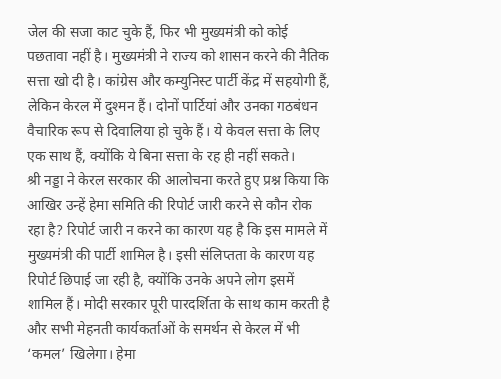जेल की सजा काट चुके हैं, फिर भी मुख्यमंत्री को कोई पछतावा नहीं है। मुख्यमंत्री ने राज्य को शासन करने की नैतिक सत्ता खो दी है। कांग्रेस और कम्युनिस्ट पार्टी केंद्र में सहयोगी हैं, लेकिन केरल में दुश्मन हैं। दोनों पार्टियां और उनका गठबंधन वैचारिक रूप से दिवालिया हो चुके हैं। ये केवल सत्ता के लिए एक साथ हैं, क्योंकि ये बिना सत्ता के रह ही नहीं सकते।
श्री नड्डा ने केरल सरकार की आलोचना करते हुए प्रश्न किया कि आखिर उन्हें हेमा समिति की रिपोर्ट जारी करने से कौन रोक रहा है? रिपोर्ट जारी न करने का कारण यह है कि इस मामले में मुख्यमंत्री की पार्टी शामिल है। इसी संलिप्तता के कारण यह रिपोर्ट छिपाई जा रही है, क्योंकि उनके अपने लोग इसमें शामिल हैं। मोदी सरकार पूरी पारदर्शिता के साथ काम करती है और सभी मेहनती कार्यकर्ताओं के समर्थन से केरल में भी ‘कमल’ खिलेगा। हेमा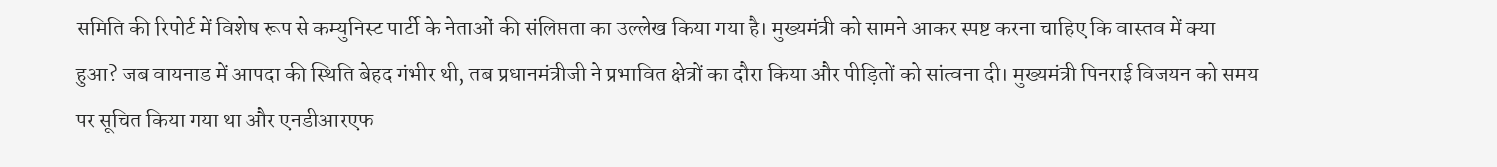समिति की रिपोर्ट में विशेष रूप से कम्युनिस्ट पार्टी के नेताओं की संलिप्तता का उल्लेख किया गया है। मुख्यमंत्री को सामने आकर स्पष्ट करना चाहिए कि वास्तव में क्या हुआ? जब वायनाड में आपदा की स्थिति बेहद गंभीर थी, तब प्रधानमंत्रीजी ने प्रभावित क्षेत्रों का दौरा किया और पीड़ितों को सांत्वना दी। मुख्यमंत्री पिनराई विजयन को समय पर सूचित किया गया था और एनडीआरएफ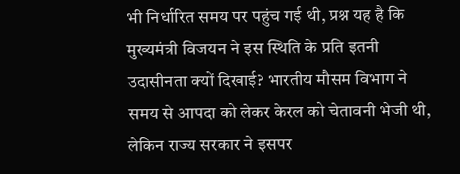भी निर्धारित समय पर पहुंच गई थी, प्रश्न यह है कि मुख्यमंत्री विजयन ने इस स्थिति के प्रति इतनी उदासीनता क्यों दिखाई? भारतीय मौसम विभाग ने समय से आपदा को लेकर केरल को चेतावनी भेजी थी, लेकिन राज्य सरकार ने इसपर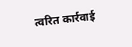त्वरित कार्रवाई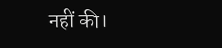नहीं की।